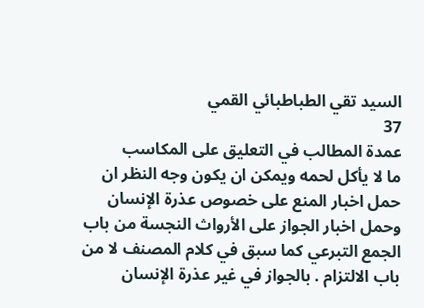السيد تقي الطباطبائي القمي
37
عمدة المطالب في التعليق على المكاسب
ما لا يأكل لحمه ويمكن ان يكون وجه النظر ان حمل اخبار المنع على خصوص عذرة الإنسان وحمل اخبار الجواز على الأرواث النجسة من باب الجمع التبرعي كما سبق في كلام المصنف لا من باب الالتزام . بالجواز في غير عذرة الإنسان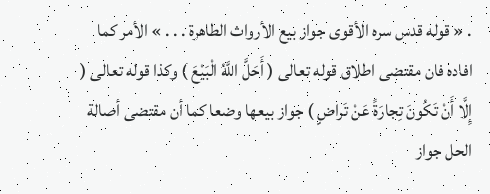. « قوله قدس سره الأقوى جواز بيع الأرواث الطاهرة . . . » الأمر كما افاده فان مقتضى اطلاق قوله تعالى ( أَحَلَّ اللَّهُ الْبَيْعَ ) وكذا قوله تعالى ( إِلَّا أَنْ تَكُونَ تِجارَةً عَنْ تَراضٍ ) جواز بيعها وضعا كما أن مقتضى أصالة الحل جواز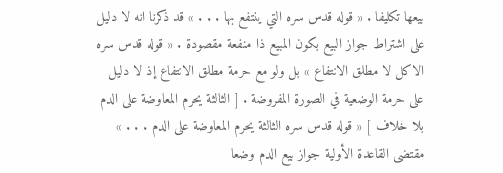بيعها تكليفا . « قوله قدس سره التي ينتفع بها . . . » قد ذكرنا انه لا دليل على اشتراط جواز البيع بكون المبيع ذا منفعة مقصودة . « قوله قدس سره الاكل لا مطلق الانتفاع » بل ولو مع حرمة مطلق الانتفاع إذ لا دليل على حرمة الوضعية في الصورة المفروضة . [ الثالثة يحرم المعاوضة على الدم بلا خلاف ] « قوله قدس سره الثالثة يحرم المعاوضة على الدم . . . » مقتضى القاعدة الأولية جواز بيع الدم وضعا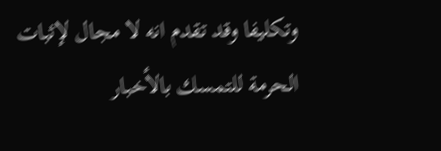وتكليفا وقد تقدم انه لا مجال لإثبات الحرمة للتمسك بالأخبار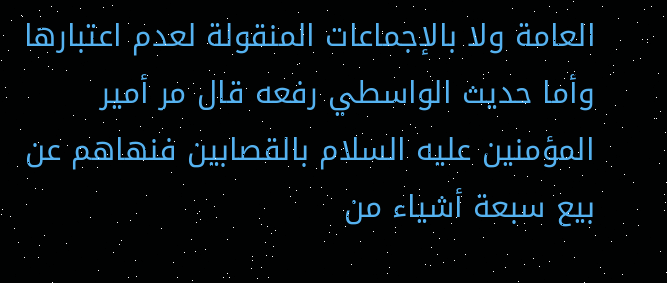العامة ولا بالإجماعات المنقولة لعدم اعتبارها وأما حديث الواسطي رفعه قال مر أمير المؤمنين عليه السلام بالقصابين فنهاهم عن بيع سبعة أشياء من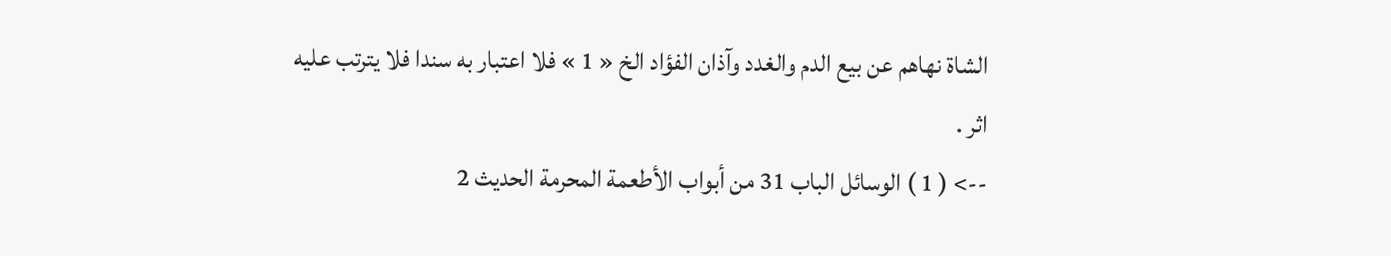الشاة نهاهم عن بيع الدم والغدد وآذان الفؤاد الخ « 1 » فلا اعتبار به سندا فلا يترتب عليه اثر .
--> ( 1 ) الوسائل الباب 31 من أبواب الأطعمة المحرمة الحديث 2